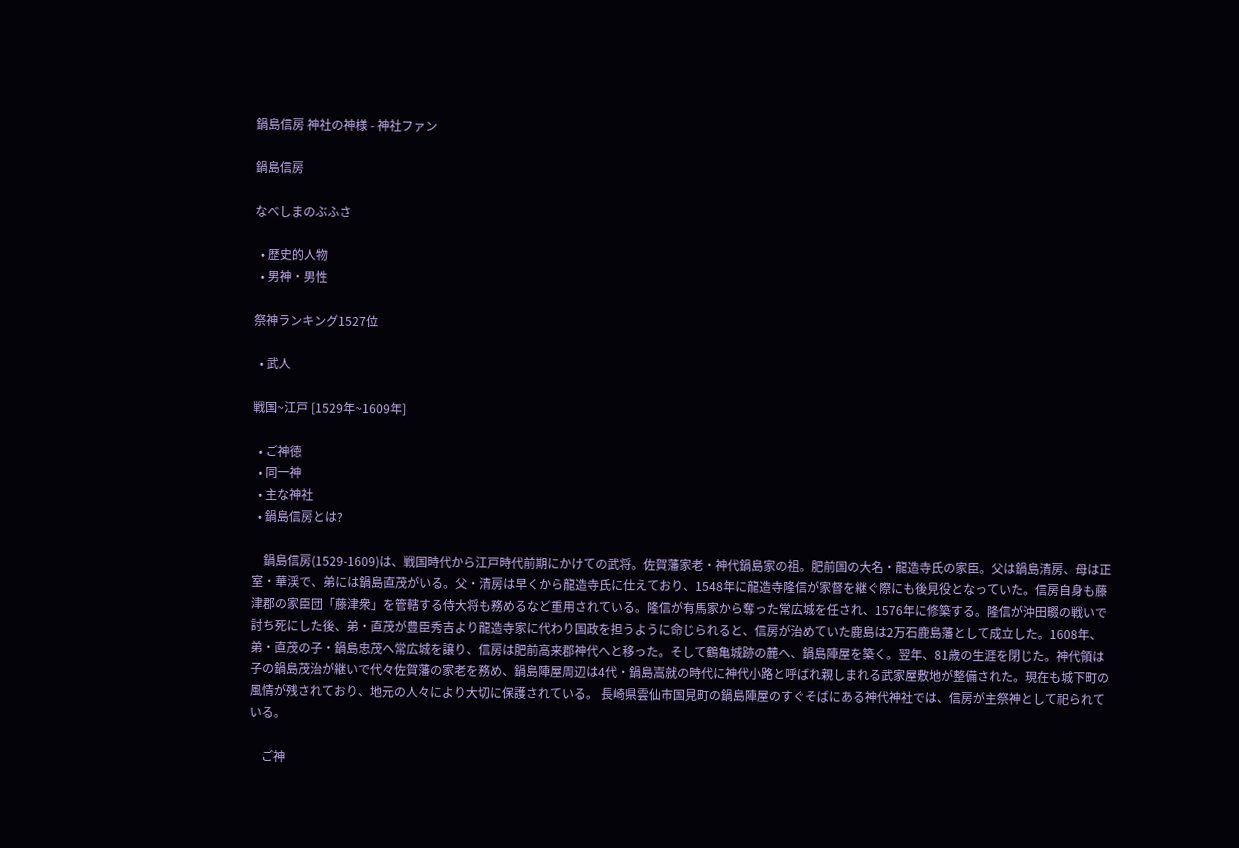鍋島信房 神社の神様 - 神社ファン

鍋島信房

なべしまのぶふさ

  • 歴史的人物
  • 男神・男性

祭神ランキング1527位

  • 武人

戦国~江戸 [1529年~1609年]

  • ご神徳
  • 同一神
  • 主な神社
  • 鍋島信房とは?

    鍋島信房(1529-1609)は、戦国時代から江戸時代前期にかけての武将。佐賀藩家老・神代鍋島家の祖。肥前国の大名・龍造寺氏の家臣。父は鍋島清房、母は正室・華渓で、弟には鍋島直茂がいる。父・清房は早くから龍造寺氏に仕えており、1548年に龍造寺隆信が家督を継ぐ際にも後見役となっていた。信房自身も藤津郡の家臣団「藤津衆」を管轄する侍大将も務めるなど重用されている。隆信が有馬家から奪った常広城を任され、1576年に修築する。隆信が沖田畷の戦いで討ち死にした後、弟・直茂が豊臣秀吉より龍造寺家に代わり国政を担うように命じられると、信房が治めていた鹿島は2万石鹿島藩として成立した。1608年、弟・直茂の子・鍋島忠茂へ常広城を譲り、信房は肥前高来郡神代へと移った。そして鶴亀城跡の麓へ、鍋島陣屋を築く。翌年、81歳の生涯を閉じた。神代領は子の鍋島茂治が継いで代々佐賀藩の家老を務め、鍋島陣屋周辺は4代・鍋島嵩就の時代に神代小路と呼ばれ親しまれる武家屋敷地が整備された。現在も城下町の風情が残されており、地元の人々により大切に保護されている。 長崎県雲仙市国見町の鍋島陣屋のすぐそばにある神代神社では、信房が主祭神として祀られている。

    ご神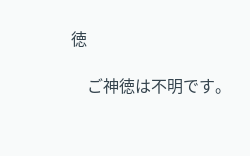徳

    ご神徳は不明です。